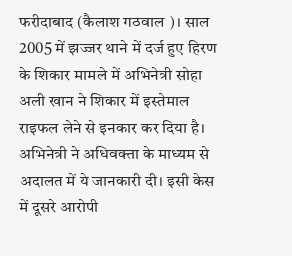फरीदाबाद (कैलाश गठवाल )। साल 2005 में झज्जर थाने में दर्ज हुए हिरण के शिकार मामले में अभिनेत्री सोहा अली खान ने शिकार में इस्तेमाल राइफल लेने से इनकार कर दिया है। अभिनेत्री ने अधिवक्ता के माध्यम से अदालत में ये जानकारी दी। इसी केस में दूसरे आरोपी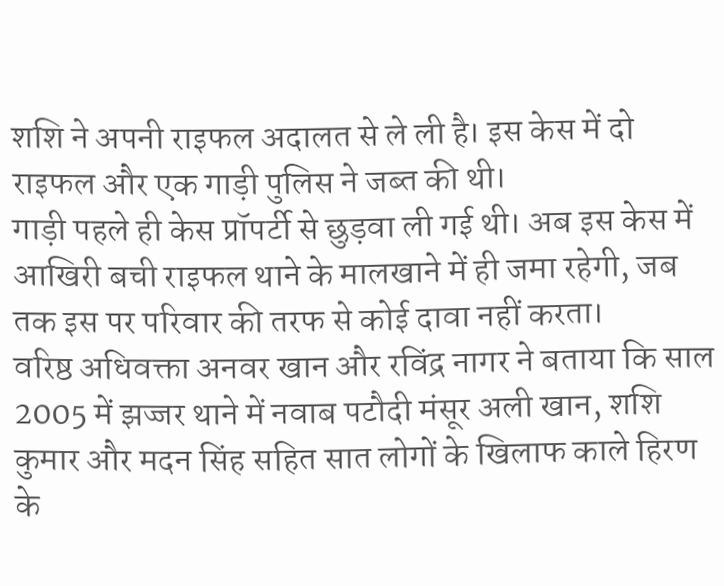शशि ने अपनी राइफल अदालत से ले ली है। इस केस में दो राइफल और एक गाड़ी पुलिस ने जब्त की थी।
गाड़ी पहले ही केस प्रॉपर्टी से छुड़वा ली गई थी। अब इस केस में आखिरी बची राइफल थाने के मालखाने में ही जमा रहेगी, जब तक इस पर परिवार की तरफ से कोई दावा नहीं करता।
वरिष्ठ अधिवक्ता अनवर खान और रविंद्र नागर ने बताया कि साल 2005 में झज्जर थाने में नवाब पटौदी मंसूर अली खान, शशि कुमार और मदन सिंह सहित सात लोगों के खिलाफ काले हिरण के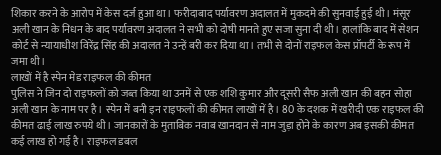शिकार करने के आरोप में केस दर्ज हुआ था। फरीदाबाद पर्यावरण अदालत में मुकदमे की सुनवाई हुई थी। मंसूर अली खान के निधन के बाद पर्यावरण अदालत ने सभी को दोषी मानते हुए सजा सुना दी थी। हालांकि बाद में सेशन कोर्ट से न्यायाधीश विरेंद्र सिंह की अदालत ने उन्हें बरी कर दिया था। तभी से दोनों राइफल केस प्रॉपर्टी के रूप में जमा थी।
लाखों में है स्पेन मेड राइफल की कीमत
पुलिस ने जिन दो राइफलों को जब्त किया था उनमें से एक शशि कुमार और दूसरी सैफ अली खान की बहन सोहा अली खान के नाम पर है। स्पेन में बनी इन राइफलों की कीमत लाखों में है। 80 के दशक में खरीदी एक राइफल की कीमत ढाई लाख रुपये थी। जानकारों के मुताबिक नवाब खानदान से नाम जुड़ा होने के कारण अब इसकी कीमत कई लाख हो गई है। राइफल डबल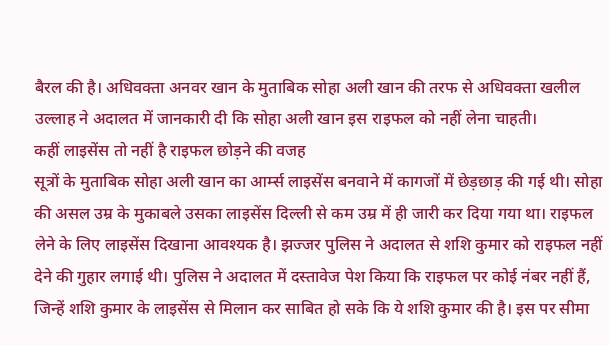बैरल की है। अधिवक्ता अनवर खान के मुताबिक सोहा अली खान की तरफ से अधिवक्ता खलील उल्लाह ने अदालत में जानकारी दी कि सोहा अली खान इस राइफल को नहीं लेना चाहती।
कहीं लाइसेंस तो नहीं है राइफल छोड़ने की वजह
सूत्रों के मुताबिक सोहा अली खान का आर्म्स लाइसेंस बनवाने में कागजों में छेड़छाड़ की गई थी। सोहा की असल उम्र के मुकाबले उसका लाइसेंस दिल्ली से कम उम्र में ही जारी कर दिया गया था। राइफल लेने के लिए लाइसेंस दिखाना आवश्यक है। झज्जर पुलिस ने अदालत से शशि कुमार को राइफल नहीं देने की गुहार लगाई थी। पुलिस ने अदालत में दस्तावेज पेश किया कि राइफल पर कोई नंबर नहीं हैं, जिन्हें शशि कुमार के लाइसेंस से मिलान कर साबित हो सके कि ये शशि कुमार की है। इस पर सीमा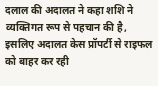दलाल की अदालत ने कहा शशि ने व्यक्तिगत रूप से पहचान की है, इसलिए अदालत केस प्रॉपर्टी से राइफल को बाहर कर रही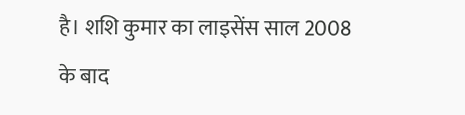है। शशि कुमार का लाइसेंस साल 2008 के बाद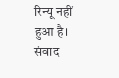रिन्यू नहीं हुआ है। संवाद